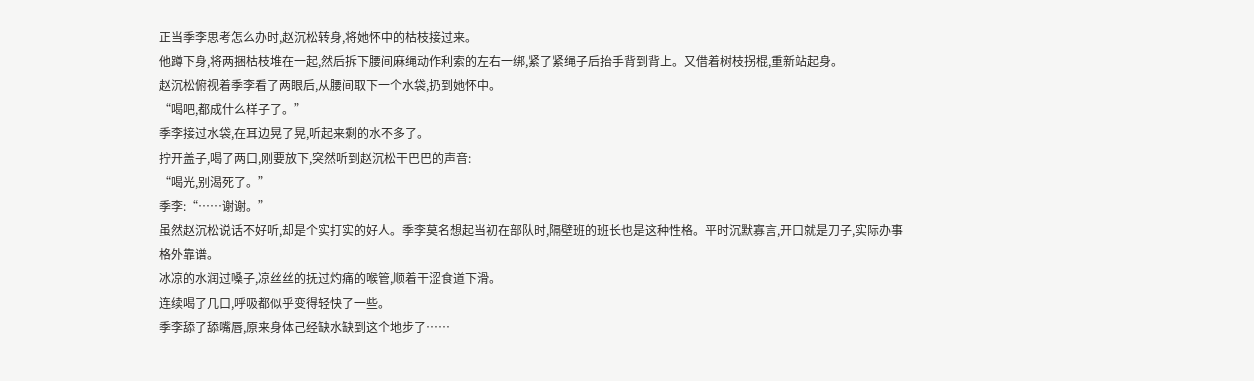正当季李思考怎么办时,赵沉松转身,将她怀中的枯枝接过来。
他蹲下身,将两捆枯枝堆在一起,然后拆下腰间麻绳动作利索的左右一绑,紧了紧绳子后抬手背到背上。又借着树枝拐棍,重新站起身。
赵沉松俯视着季李看了两眼后,从腰间取下一个水袋,扔到她怀中。
“喝吧,都成什么样子了。”
季李接过水袋,在耳边晃了晃,听起来剩的水不多了。
拧开盖子,喝了两口,刚要放下,突然听到赵沉松干巴巴的声音:
“喝光,别渴死了。”
季李:“……谢谢。”
虽然赵沉松说话不好听,却是个实打实的好人。季李莫名想起当初在部队时,隔壁班的班长也是这种性格。平时沉默寡言,开口就是刀子,实际办事格外靠谱。
冰凉的水润过嗓子,凉丝丝的抚过灼痛的喉管,顺着干涩食道下滑。
连续喝了几口,呼吸都似乎变得轻快了一些。
季李舔了舔嘴唇,原来身体己经缺水缺到这个地步了……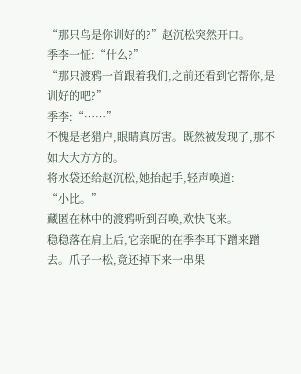“那只鸟是你训好的?”赵沉松突然开口。
季李一怔:“什么?”
“那只渡鸦一首跟着我们,之前还看到它帮你,是训好的吧?”
季李:“……”
不愧是老猎户,眼睛真厉害。既然被发现了,那不如大大方方的。
将水袋还给赵沉松,她抬起手,轻声唤道:
“小比。”
藏匿在林中的渡鸦听到召唤,欢快飞来。
稳稳落在肩上后,它亲昵的在季李耳下蹭来蹭去。爪子一松,竟还掉下来一串果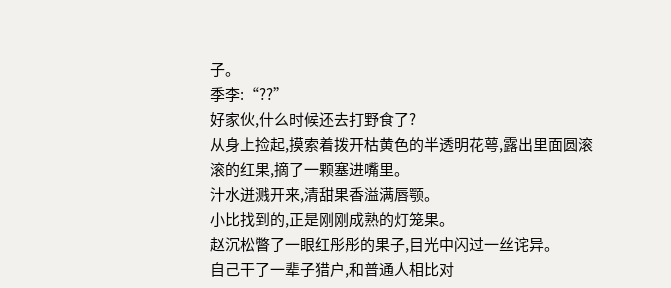子。
季李:“??”
好家伙,什么时候还去打野食了?
从身上捡起,摸索着拨开枯黄色的半透明花萼,露出里面圆滚滚的红果,摘了一颗塞进嘴里。
汁水迸溅开来,清甜果香溢满唇颚。
小比找到的,正是刚刚成熟的灯笼果。
赵沉松瞥了一眼红彤彤的果子,目光中闪过一丝诧异。
自己干了一辈子猎户,和普通人相比对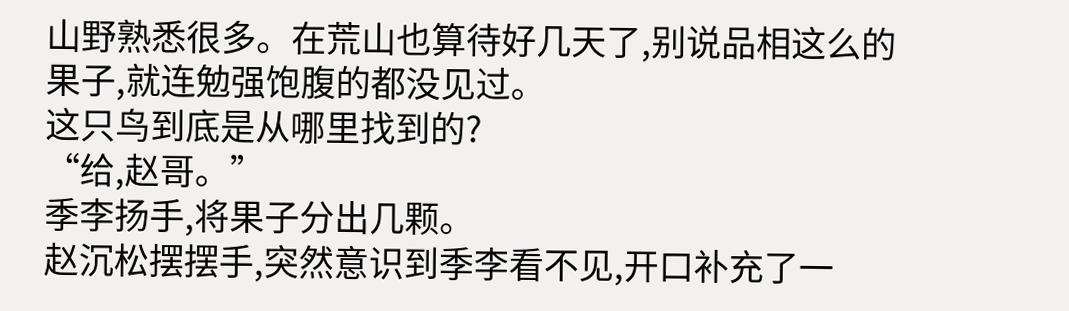山野熟悉很多。在荒山也算待好几天了,别说品相这么的果子,就连勉强饱腹的都没见过。
这只鸟到底是从哪里找到的?
“给,赵哥。”
季李扬手,将果子分出几颗。
赵沉松摆摆手,突然意识到季李看不见,开口补充了一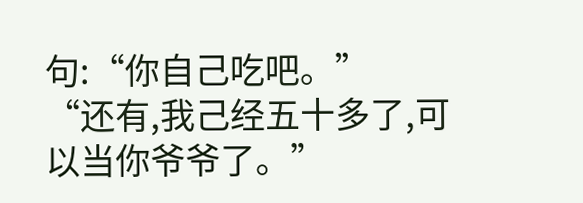句:“你自己吃吧。”
“还有,我己经五十多了,可以当你爷爷了。”